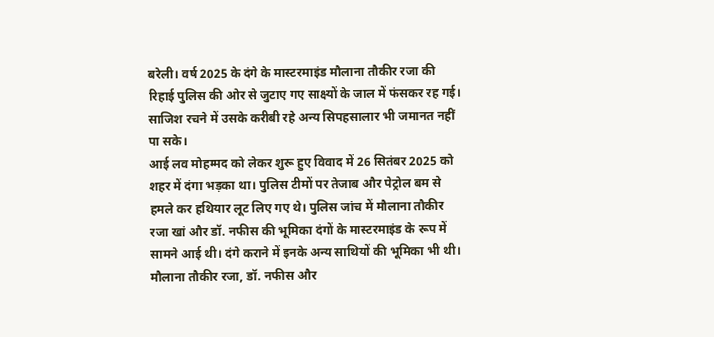बरेली। वर्ष 2025 के दंगे के मास्टरमाइंड मौलाना तौकीर रजा की रिहाई पुलिस की ओर से जुटाए गए साक्ष्यों के जाल में फंसकर रह गई। साजिश रचने में उसके करीबी रहे अन्य सिपहसालार भी जमानत नहीं पा सके।
आई लव मोहम्मद को लेकर शुरू हुए विवाद में 26 सितंबर 2025 को शहर में दंगा भड़का था। पुलिस टीमों पर तेजाब और पेट्रोल बम से हमले कर हथियार लूट लिए गए थे। पुलिस जांच में मौलाना तौकीर रजा खां और डॉ. नफीस की भूमिका दंगों के मास्टरमाइंड के रूप में सामने आई थी। दंगे कराने में इनके अन्य साथियों की भूमिका भी थी। मौलाना तौकीर रजा, डॉ. नफीस और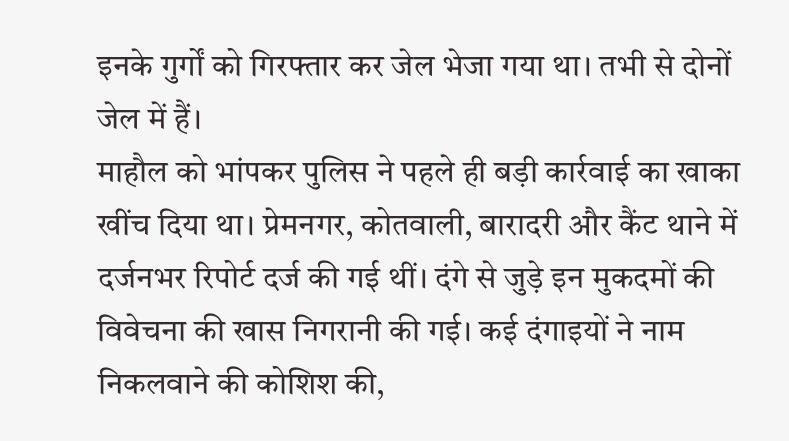इनके गुर्गों को गिरफ्तार कर जेल भेजा गया था। तभी से दोनों जेल में हैं।
माहौल को भांपकर पुलिस ने पहले ही बड़ी कार्रवाई का खाका खींच दिया था। प्रेमनगर, कोतवाली, बारादरी और कैंट थाने में दर्जनभर रिपोर्ट दर्ज की गई थीं। दंगे से जुड़े इन मुकदमों की विवेचना की खास निगरानी की गई। कई दंगाइयों ने नाम निकलवाने की कोशिश की,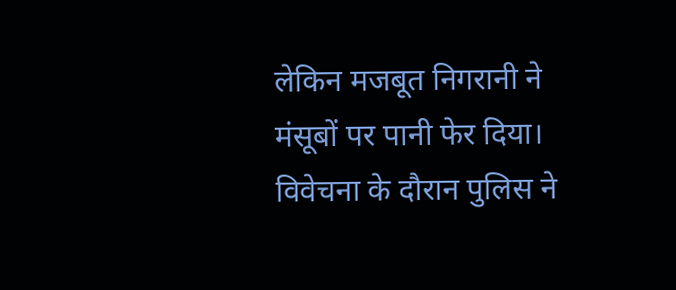लेकिन मजबूत निगरानी ने मंसूबों पर पानी फेर दिया। विवेचना के दौरान पुलिस ने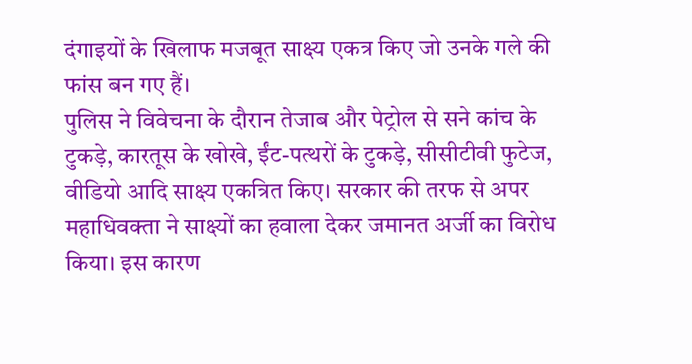दंगाइयों के खिलाफ मजबूत साक्ष्य एकत्र किए जो उनके गले की फांस बन गए हैं।
पुलिस ने विवेचना के दौरान तेजाब और पेट्रोल से सने कांच के टुकड़े, कारतूस के खोखे, ईंट-पत्थरों के टुकड़े, सीसीटीवी फुटेज, वीडियो आदि साक्ष्य एकत्रित किए। सरकार की तरफ से अपर महाधिवक्ता ने साक्ष्यों का हवाला देकर जमानत अर्जी का विरोध किया। इस कारण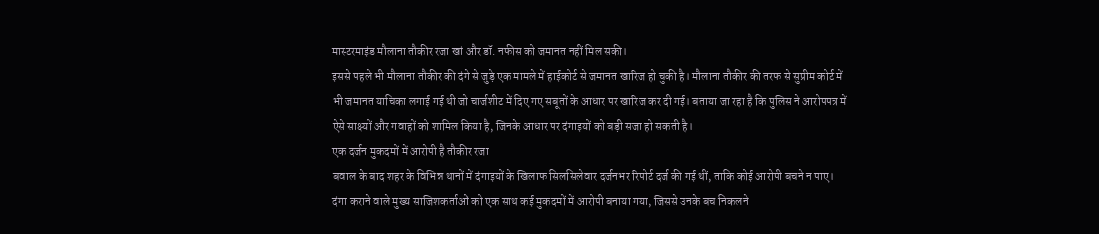मास्टरमाइंड मौलाना तौकीर रजा खां और डॉ. नफीस को जमानत नहीं मिल सकी।
इससे पहले भी मौलाना तौकीर की दंगे से जुड़े एक मामले में हाईकोर्ट से जमानत खारिज हो चुकी है। मौलाना तौकीर की तरफ से सुप्रीम कोर्ट में भी जमानत याचिका लगाई गई थी जो चार्जशीट में दिए गए सबूतों के आधार पर खारिज कर दी गई। बताया जा रहा है कि पुलिस ने आरोपपत्र में ऐसे साक्ष्यों और गवाहों को शामिल किया है, जिनके आधार पर दंगाइयों को बड़ी सजा हो सकती है।
एक दर्जन मुकदमों में आरोपी है तौकीर रजा
बवाल के बाद शहर के विभिन्न थानों में दंगाइयों के खिलाफ सिलसिलेवार दर्जनभर रिपोर्ट दर्ज की गई थीं, ताकि कोई आरोपी बचने न पाए। दंगा कराने वाले मुख्य साजिशकर्ताओं को एक साथ कई मुकदमों में आरोपी बनाया गया, जिससे उनके बच निकलने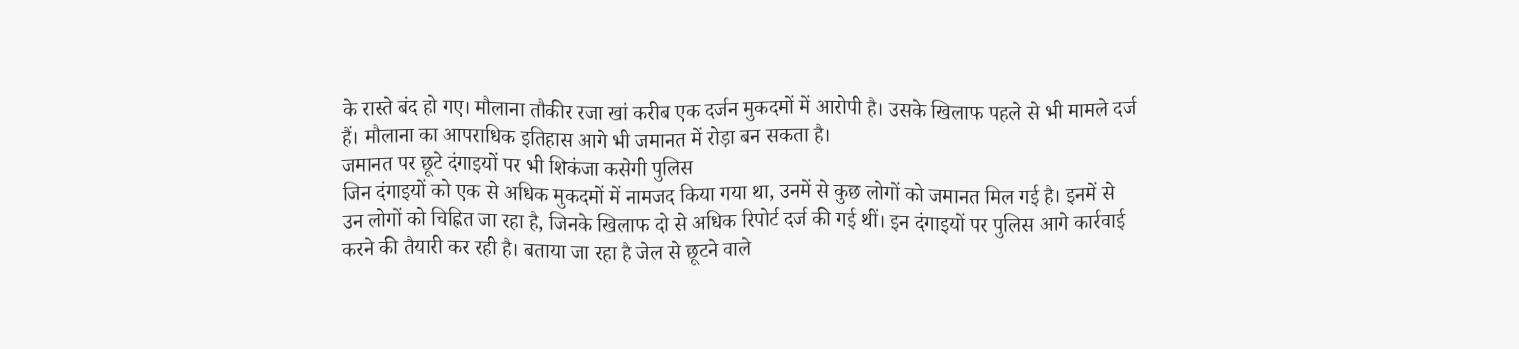के रास्ते बंद हो गए। मौलाना तौकीर रजा खां करीब एक दर्जन मुकदमों में आरोपी है। उसके खिलाफ पहले से भी मामले दर्ज हैं। मौलाना का आपराधिक इतिहास आगे भी जमानत में रोड़ा बन सकता है।
जमानत पर छूटे दंगाइयों पर भी शिकंजा कसेगी पुलिस
जिन दंगाइयों को एक से अधिक मुकदमों में नामजद किया गया था, उनमें से कुछ लोगों को जमानत मिल गई है। इनमें से उन लोगों को चिह्नित जा रहा है, जिनके खिलाफ दो से अधिक रिपोर्ट दर्ज की गई थीं। इन दंगाइयों पर पुलिस आगे कार्रवाई करने की तैयारी कर रही है। बताया जा रहा है जेल से छूटने वाले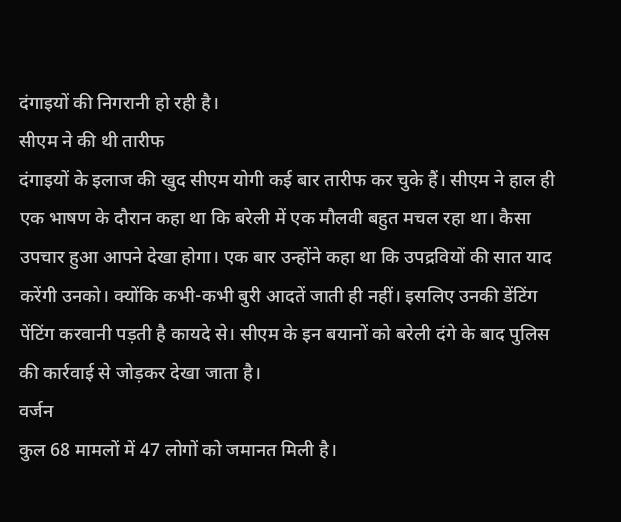दंगाइयों की निगरानी हो रही है।
सीएम ने की थी तारीफ
दंगाइयों के इलाज की खुद सीएम योगी कई बार तारीफ कर चुके हैं। सीएम ने हाल ही एक भाषण के दौरान कहा था कि बरेली में एक मौलवी बहुत मचल रहा था। कैसा उपचार हुआ आपने देखा होगा। एक बार उन्होंने कहा था कि उपद्रवियों की सात याद करेंगी उनको। क्योंकि कभी-कभी बुरी आदतें जाती ही नहीं। इसलिए उनकी डेंटिंग पेंटिंग करवानी पड़ती है कायदे से। सीएम के इन बयानों को बरेली दंगे के बाद पुलिस की कार्रवाई से जोड़कर देखा जाता है।
वर्जन
कुल 68 मामलों में 47 लोगों को जमानत मिली है।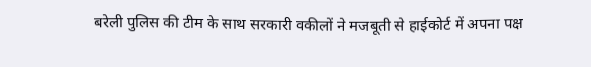बरेली पुलिस की टीम के साथ सरकारी वकीलों ने मजबूती से हाईकोर्ट में अपना पक्ष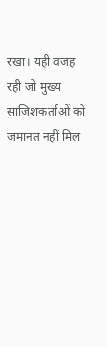रखा। यही वजह रही जो मुख्य साजिशकर्ताओं को जमानत नहीं मिल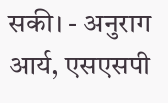सकी। - अनुराग आर्य, एसएसपी